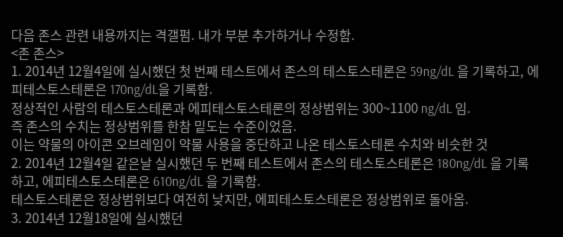다음 존스 관련 내용까지는 격갤펌. 내가 부분 추가하거나 수정함.
<존 존스>
1. 2014년 12월4일에 실시했던 첫 번째 테스트에서 존스의 테스토스테론은 59ng/dL 을 기록하고, 에피테스토스테론은 170ng/dL을 기록함.
정상적인 사람의 테스토스테론과 에피테스토스테론의 정상범위는 300~1100 ng/dL 임.
즉 존스의 수치는 정상범위를 한참 밑도는 수준이었음.
이는 약물의 아이콘 오브레임이 약물 사용을 중단하고 나온 테스토스테론 수치와 비슷한 것
2. 2014년 12월4일 같은날 실시했던 두 번째 테스트에서 존스의 테스토스테론은 180ng/dL 을 기록하고, 에피테스토스테론은 610ng/dL 을 기록함.
테스토스테론은 정상범위보다 여전히 낮지만, 에피테스토스테론은 정상범위로 돌아옴.
3. 2014년 12월18일에 실시했던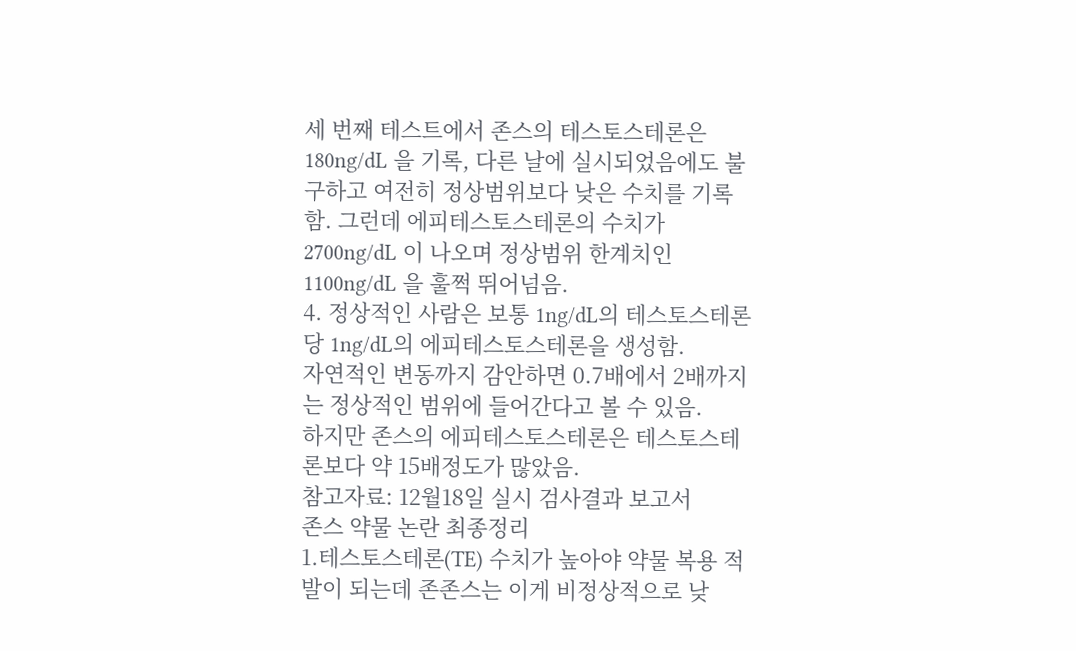세 번째 테스트에서 존스의 테스토스테론은 180ng/dL 을 기록, 다른 날에 실시되었음에도 불구하고 여전히 정상범위보다 낮은 수치를 기록함. 그런데 에피테스토스테론의 수치가 2700ng/dL 이 나오며 정상범위 한계치인 1100ng/dL 을 훌쩍 뛰어넘음.
4. 정상적인 사람은 보통 1ng/dL의 테스토스테론 당 1ng/dL의 에피테스토스테론을 생성함.
자연적인 변동까지 감안하면 0.7배에서 2배까지는 정상적인 범위에 들어간다고 볼 수 있음.
하지만 존스의 에피테스토스테론은 테스토스테론보다 약 15배정도가 많았음.
참고자료: 12월18일 실시 검사결과 보고서
존스 약물 논란 최종정리
1.테스토스테론(TE) 수치가 높아야 약물 복용 적발이 되는데 존존스는 이게 비정상적으로 낮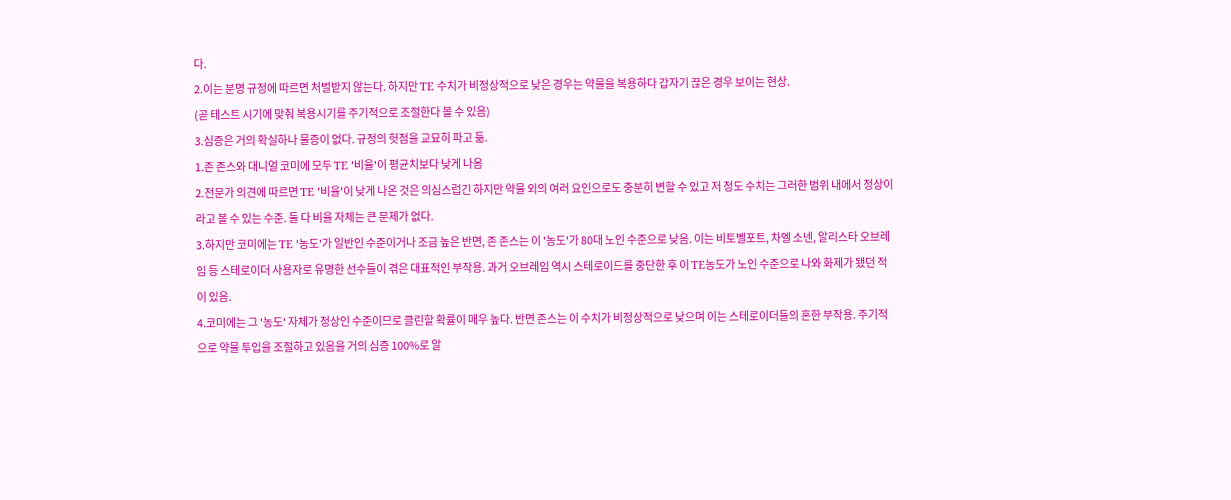다.
2.이는 분명 규정에 따르면 처벌받지 않는다. 하지만 TE 수치가 비정상적으로 낮은 경우는 약물을 복용하다 갑자기 끊은 경우 보이는 현상.
(곧 테스트 시기에 맞춰 복용시기를 주기적으로 조절한다 볼 수 있음)
3.심증은 거의 확실하나 물증이 없다. 규정의 헛점을 교묘히 파고 듦.
1.존 존스와 대니얼 코미에 모두 TE '비율'이 평균치보다 낮게 나옴
2.전문가 의견에 따르면 TE '비율'이 낮게 나온 것은 의심스럽긴 하지만 약물 외의 여러 요인으로도 충분히 변할 수 있고 저 정도 수치는 그러한 범위 내에서 정상이라고 볼 수 있는 수준. 둘 다 비율 자체는 큰 문제가 없다.
3.하지만 코미에는 TE '농도'가 일반인 수준이거나 조금 높은 반면, 존 존스는 이 '농도'가 80대 노인 수준으로 낮음. 이는 비토벨포트, 차엘 소넨, 알리스타 오브레임 등 스테로이더 사용자로 유명한 선수들이 겪은 대표적인 부작용. 과거 오브레임 역시 스테로이드를 중단한 후 이 TE농도가 노인 수준으로 나와 화제가 됐던 적이 있음.
4.코미에는 그 '농도' 자체가 정상인 수준이므로 클린할 확률이 매우 높다. 반면 존스는 이 수치가 비정상적으로 낮으며 이는 스테로이더들의 흔한 부작용. 주기적으로 약물 투입을 조절하고 있음을 거의 심증 100%로 알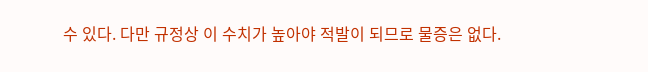수 있다. 다만 규정상 이 수치가 높아야 적발이 되므로 물증은 없다.